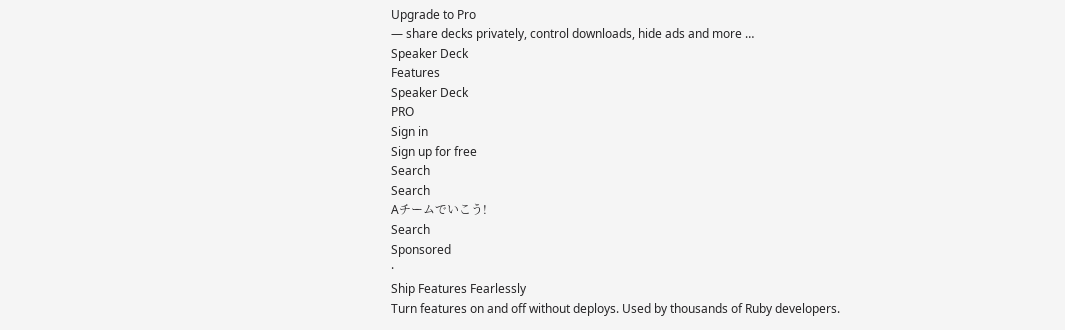Upgrade to Pro
— share decks privately, control downloads, hide ads and more …
Speaker Deck
Features
Speaker Deck
PRO
Sign in
Sign up for free
Search
Search
Aチームでいこう!
Search
Sponsored
·
Ship Features Fearlessly
Turn features on and off without deploys. Used by thousands of Ruby developers.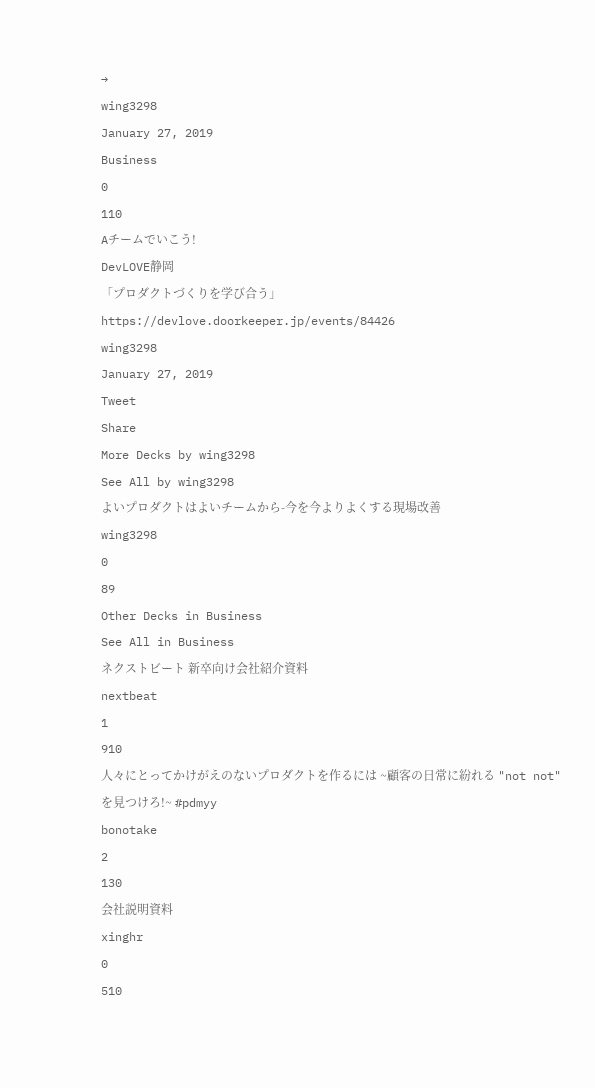→
wing3298
January 27, 2019
Business
0
110
Aチームでいこう!
DevLOVE静岡
「プロダクトづくりを学び合う」
https://devlove.doorkeeper.jp/events/84426
wing3298
January 27, 2019
Tweet
Share
More Decks by wing3298
See All by wing3298
よいプロダクトはよいチームから-今を今よりよくする現場改善
wing3298
0
89
Other Decks in Business
See All in Business
ネクストビート 新卒向け会社紹介資料
nextbeat
1
910
人々にとってかけがえのないプロダクトを作るには ~顧客の日常に紛れる "not not" を見つけろ!~ #pdmyy
bonotake
2
130
会社説明資料
xinghr
0
510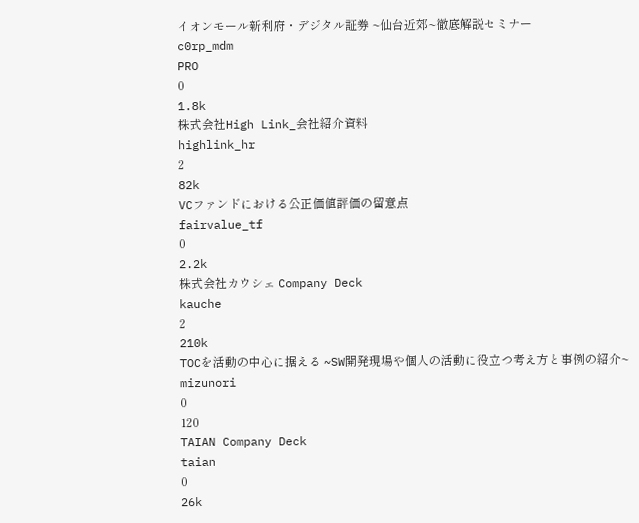イオンモール新利府・デジタル証券 ~仙台近郊~徹底解説セミナー
c0rp_mdm
PRO
0
1.8k
株式会社High Link_会社紹介資料
highlink_hr
2
82k
VCファンドにおける公正価値評価の留意点
fairvalue_tf
0
2.2k
株式会社カウシェ Company Deck
kauche
2
210k
TOCを活動の中心に据える ~SW開発現場や個人の活動に役立つ考え方と事例の紹介~
mizunori
0
120
TAIAN Company Deck
taian
0
26k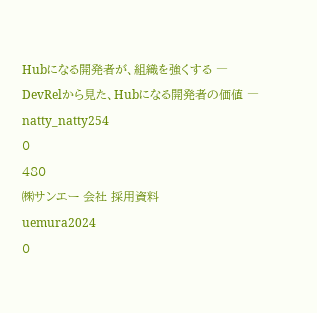Hubになる開発者が、組織を強くする ― DevRelから見た、Hubになる開発者の価値 ―
natty_natty254
0
480
㈱サンエー 会社 採用資料
uemura2024
0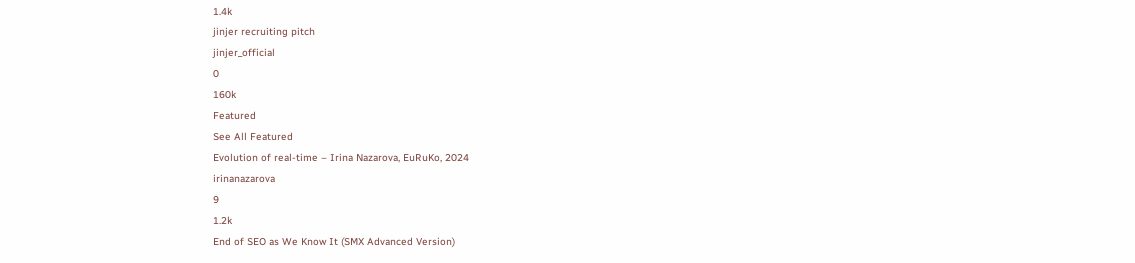1.4k
jinjer recruiting pitch
jinjer_official
0
160k
Featured
See All Featured
Evolution of real-time – Irina Nazarova, EuRuKo, 2024
irinanazarova
9
1.2k
End of SEO as We Know It (SMX Advanced Version)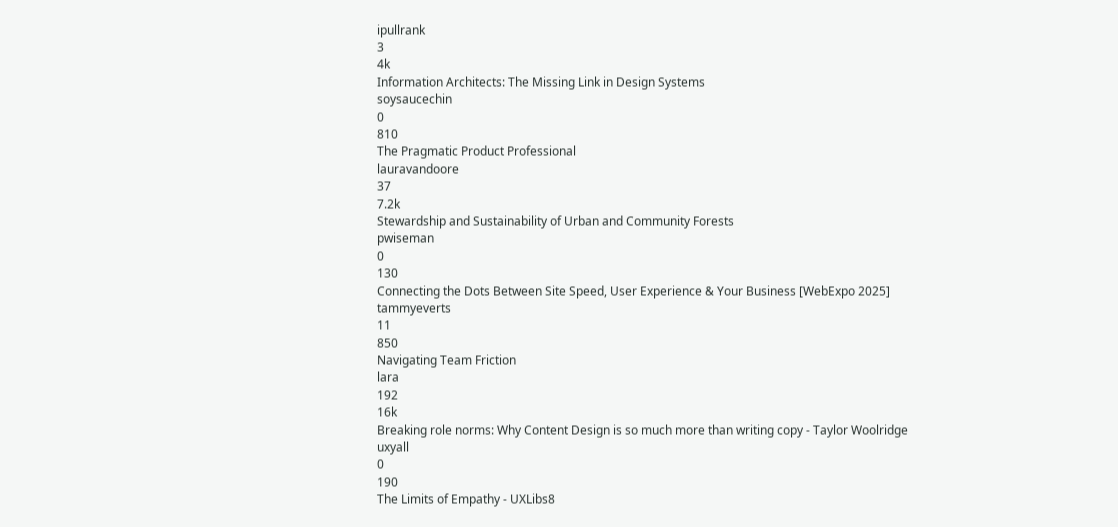ipullrank
3
4k
Information Architects: The Missing Link in Design Systems
soysaucechin
0
810
The Pragmatic Product Professional
lauravandoore
37
7.2k
Stewardship and Sustainability of Urban and Community Forests
pwiseman
0
130
Connecting the Dots Between Site Speed, User Experience & Your Business [WebExpo 2025]
tammyeverts
11
850
Navigating Team Friction
lara
192
16k
Breaking role norms: Why Content Design is so much more than writing copy - Taylor Woolridge
uxyall
0
190
The Limits of Empathy - UXLibs8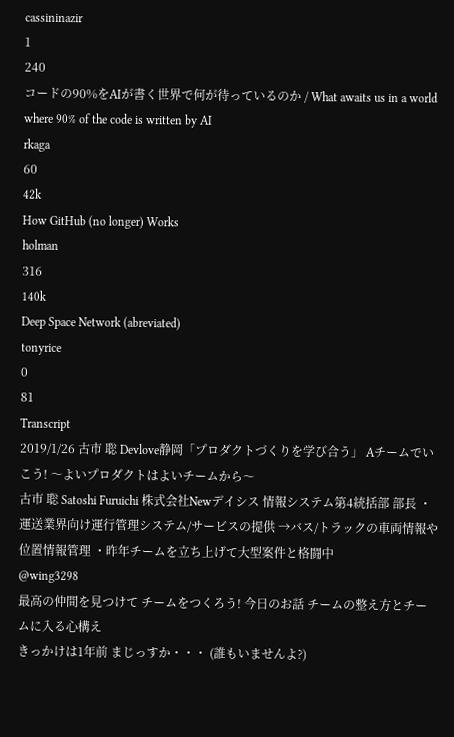cassininazir
1
240
コードの90%をAIが書く世界で何が待っているのか / What awaits us in a world where 90% of the code is written by AI
rkaga
60
42k
How GitHub (no longer) Works
holman
316
140k
Deep Space Network (abreviated)
tonyrice
0
81
Transcript
2019/1/26 古市 聡 Devlove静岡「プロダクトづくりを学び合う」 Aチームでいこう! 〜よいプロダクトはよいチームから〜
古市 聡 Satoshi Furuichi 株式会社Newデイシス 情報システム第4統括部 部長 ・運送業界向け運行管理システム/サービスの提供 →バス/トラックの車両情報や位置情報管理 ・昨年チームを立ち上げて大型案件と格闘中
@wing3298
最高の仲間を見つけて チームをつくろう! 今日のお話 チームの整え方とチームに入る心構え
きっかけは1年前 まじっすか・・・ (誰もいませんよ?)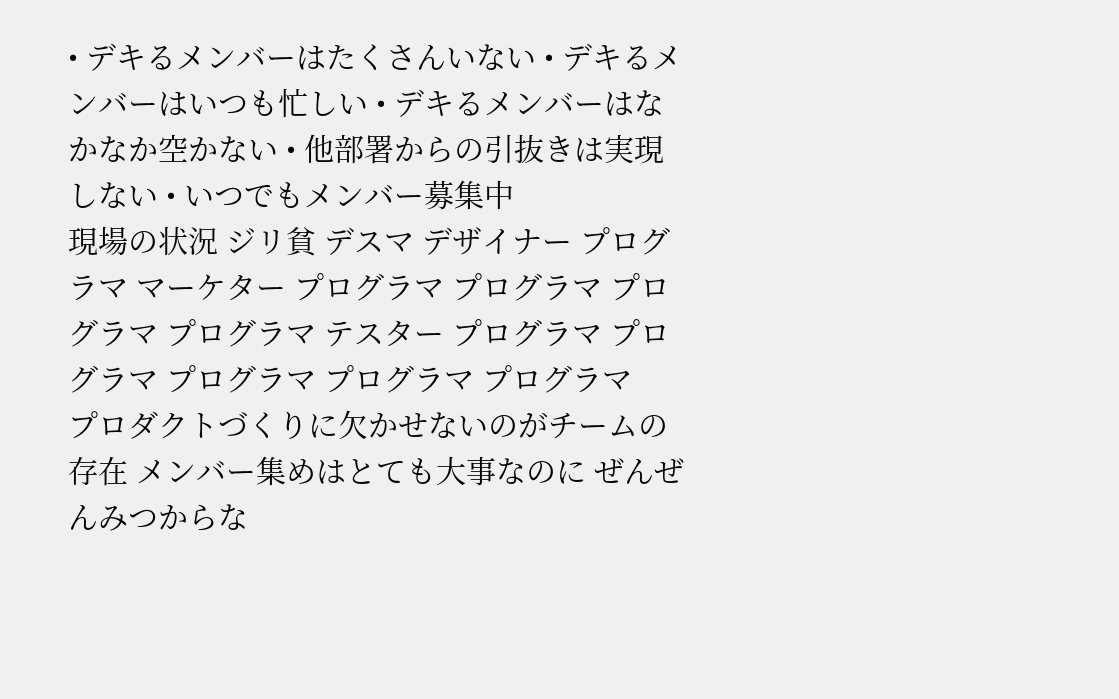• デキるメンバーはたくさんいない • デキるメンバーはいつも忙しい • デキるメンバーはなかなか空かない • 他部署からの引抜きは実現しない • いつでもメンバー募集中
現場の状況 ジリ貧 デスマ デザイナー プログラマ マーケター プログラマ プログラマ プログラマ プログラマ テスター プログラマ プログラマ プログラマ プログラマ プログラマ
プロダクトづくりに欠かせないのがチームの存在 メンバー集めはとても大事なのに ぜんぜんみつからな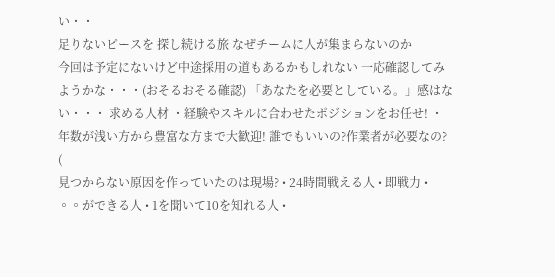い・・
足りないピースを 探し続ける旅 なぜチームに人が集まらないのか
今回は予定にないけど中途採用の道もあるかもしれない 一応確認してみようかな・・・(おそるおそる確認) 「あなたを必要としている。」感はない・・・ 求める人材 ・経験やスキルに合わせたポジションをお任せ! ・年数が浅い方から豊富な方まで大歓迎! 誰でもいいの?作業者が必要なの? (
見つからない原因を作っていたのは現場? • 24時間戦える人 • 即戦力 • ◦◦ができる人 • 1を聞いて10を知れる人 •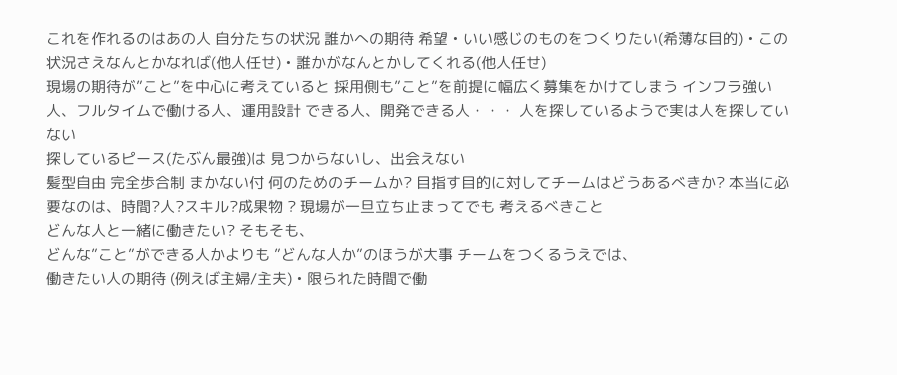これを作れるのはあの人 自分たちの状況 誰かへの期待 希望 • いい感じのものをつくりたい(希薄な目的) • この状況さえなんとかなれば(他人任せ) • 誰かがなんとかしてくれる(他人任せ)
現場の期待が”こと”を中心に考えていると 採用側も”こと”を前提に幅広く募集をかけてしまう インフラ強い人、フルタイムで働ける人、運用設計 できる人、開発できる人・・・ 人を探しているようで実は人を探していない
探しているピース(たぶん最強)は 見つからないし、出会えない
髪型自由 完全歩合制 まかない付 何のためのチームか? 目指す目的に対してチームはどうあるべきか? 本当に必要なのは、時間?人?スキル?成果物 ? 現場が一旦立ち止まってでも 考えるべきこと
どんな人と一緒に働きたい? そもそも、
どんな”こと”ができる人かよりも ”どんな人か”のほうが大事 チームをつくるうえでは、
働きたい人の期待 (例えば主婦/主夫) • 限られた時間で働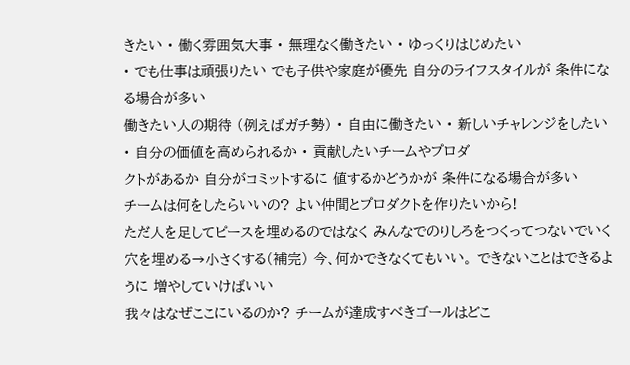きたい • 働く雰囲気大事 • 無理なく働きたい • ゆっくりはじめたい
• でも仕事は頑張りたい でも子供や家庭が優先 自分のライフスタイルが 条件になる場合が多い
働きたい人の期待 (例えばガチ勢) • 自由に働きたい • 新しいチャレンジをしたい • 自分の価値を高められるか • 貢献したいチームやプロダ
クトがあるか 自分がコミットするに 値するかどうかが 条件になる場合が多い
チームは何をしたらいいの? よい仲間とプロダクトを作りたいから!
ただ人を足してピースを埋めるのではなく みんなでのりしろをつくってつないでいく 穴を埋める→小さくする(補完) 今、何かできなくてもいい。 できないことはできるように 増やしていけばいい
我々はなぜここにいるのか? チームが達成すべきゴールはどこ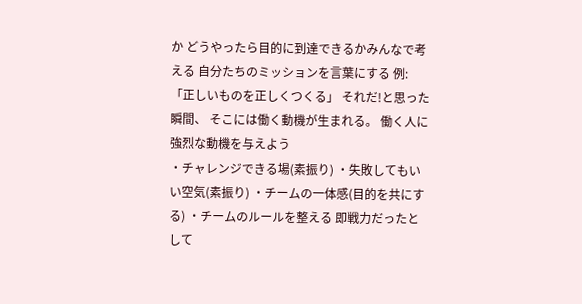か どうやったら目的に到達できるかみんなで考える 自分たちのミッションを言葉にする 例:「正しいものを正しくつくる」 それだ!と思った瞬間、 そこには働く動機が生まれる。 働く人に強烈な動機を与えよう
・チャレンジできる場(素振り) ・失敗してもいい空気(素振り) ・チームの一体感(目的を共にする) ・チームのルールを整える 即戦力だったとして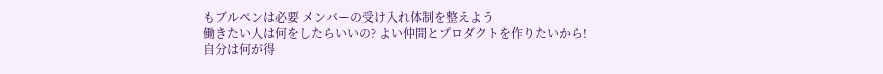もブルペンは必要 メンバーの受け入れ体制を整えよう
働きたい人は何をしたらいいの? よい仲間とプロダクトを作りたいから!
自分は何が得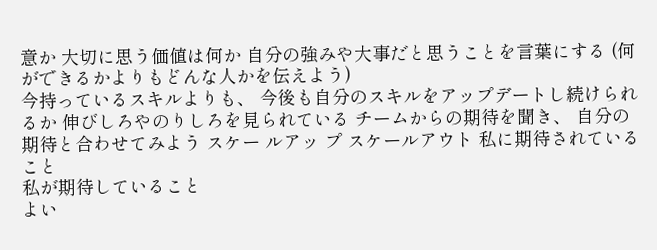意か 大切に思う価値は何か 自分の強みや大事だと思うことを言葉にする (何ができるかよりもどんな人かを伝えよう)
今持っているスキルよりも、 今後も自分のスキルをアップデートし続けられるか 伸びしろやのりしろを見られている チームからの期待を聞き、 自分の期待と合わせてみよう スケー ルアッ プ スケールアウト 私に期待されていること
私が期待していること
よい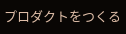プロダクトをつくる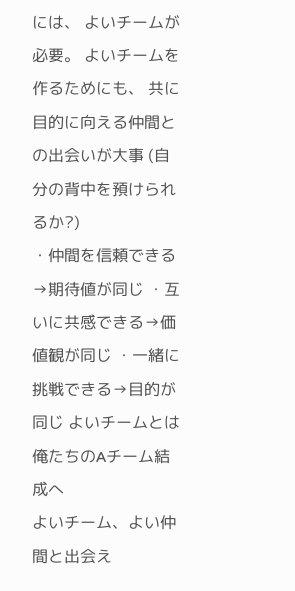には、 よいチームが必要。 よいチームを作るためにも、 共に目的に向える仲間との出会いが大事 (自分の背中を預けられるか?)
・仲間を信頼できる→期待値が同じ ・互いに共感できる→価値観が同じ ・一緒に挑戦できる→目的が同じ よいチームとは
俺たちのAチーム結成へ
よいチーム、よい仲間と出会え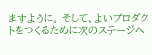ますように。 そして、よいプロダクトをつくるために次のステージへ